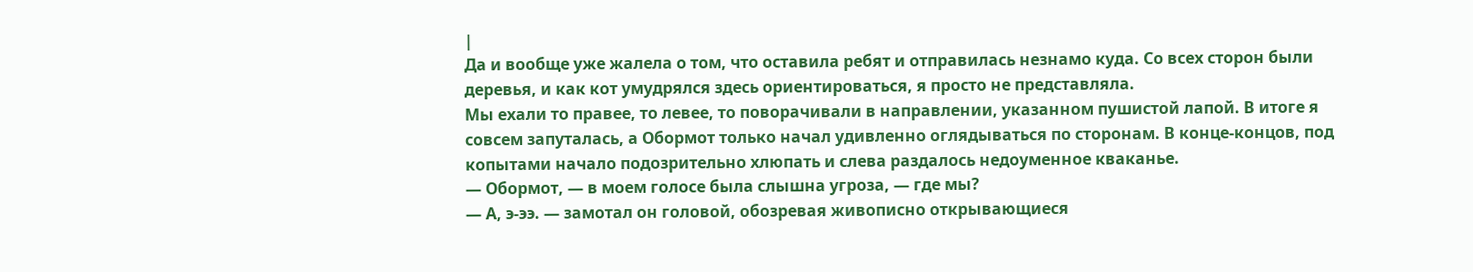|
Да и вообще уже жалела о том, что оставила ребят и отправилась незнамо куда. Со всех сторон были деревья, и как кот умудрялся здесь ориентироваться, я просто не представляла.
Мы ехали то правее, то левее, то поворачивали в направлении, указанном пушистой лапой. В итоге я совсем запуталась, а Обормот только начал удивленно оглядываться по сторонам. В конце-концов, под копытами начало подозрительно хлюпать и слева раздалось недоуменное кваканье.
— Обормот, — в моем голосе была слышна угроза, — где мы?
— А, э-ээ. — замотал он головой, обозревая живописно открывающиеся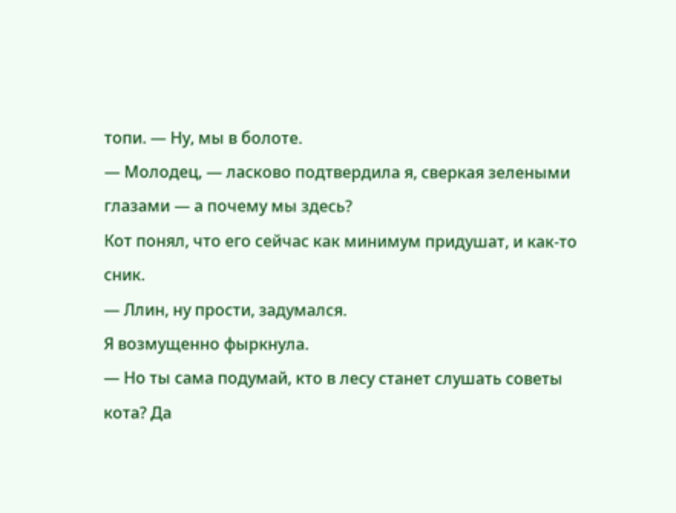топи. — Ну, мы в болоте.
— Молодец, — ласково подтвердила я, сверкая зелеными глазами — а почему мы здесь?
Кот понял, что его сейчас как минимум придушат, и как-то сник.
— Ллин, ну прости, задумался.
Я возмущенно фыркнула.
— Но ты сама подумай, кто в лесу станет слушать советы кота? Да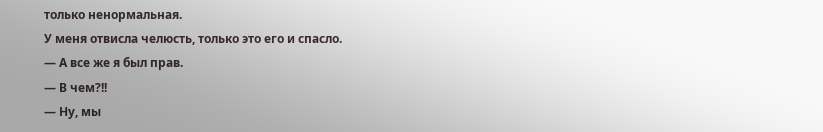только ненормальная.
У меня отвисла челюсть, только это его и спасло.
— А все же я был прав.
— В чем?!!
— Ну, мы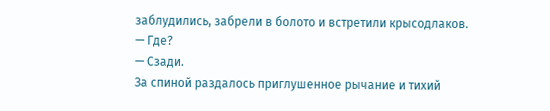заблудились, забрели в болото и встретили крысодлаков.
— Где?
— Сзади.
За спиной раздалось приглушенное рычание и тихий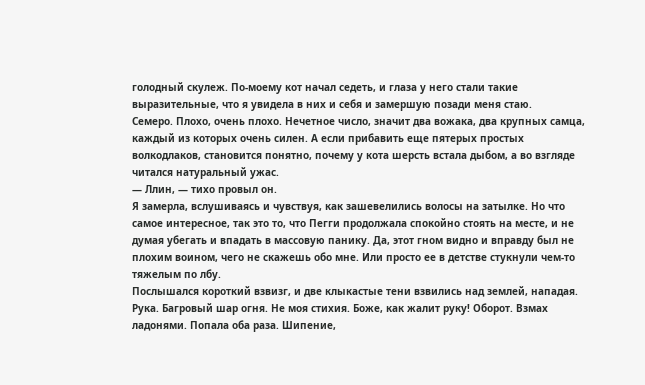голодный скулеж. По-моему кот начал седеть, и глаза у него стали такие выразительные, что я увидела в них и себя и замершую позади меня стаю.
Семеро. Плохо, очень плохо. Нечетное число, значит два вожака, два крупных самца, каждый из которых очень силен. А если прибавить еще пятерых простых волкодлаков, становится понятно, почему у кота шерсть встала дыбом, а во взгляде читался натуральный ужас.
— Ллин, — тихо провыл он.
Я замерла, вслушиваясь и чувствуя, как зашевелились волосы на затылке. Но что самое интересное, так это то, что Пегги продолжала спокойно стоять на месте, и не думая убегать и впадать в массовую панику. Да, этот гном видно и вправду был не плохим воином, чего не скажешь обо мне. Или просто ее в детстве стукнули чем-то тяжелым по лбу.
Послышался короткий взвизг, и две клыкастые тени взвились над землей, нападая.
Рука. Багровый шар огня. Не моя стихия. Боже, как жалит руку! Оборот. Взмах ладонями. Попала оба раза. Шипение,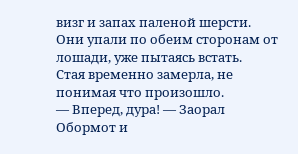визг и запах паленой шерсти. Они упали по обеим сторонам от лошади, уже пытаясь встать.
Стая временно замерла, не понимая что произошло.
— Вперед, дура! — Заорал Обормот и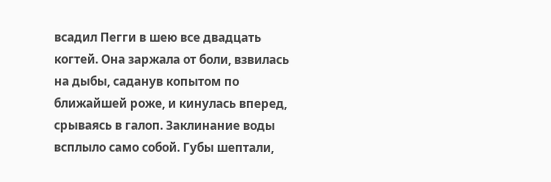всадил Пегги в шею все двадцать когтей. Она заржала от боли, взвилась на дыбы, саданув копытом по ближайшей роже, и кинулась вперед, срываясь в галоп. Заклинание воды всплыло само собой. Губы шептали,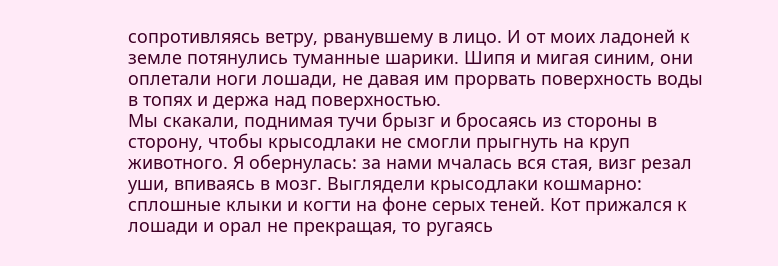сопротивляясь ветру, рванувшему в лицо. И от моих ладоней к земле потянулись туманные шарики. Шипя и мигая синим, они оплетали ноги лошади, не давая им прорвать поверхность воды в топях и держа над поверхностью.
Мы скакали, поднимая тучи брызг и бросаясь из стороны в сторону, чтобы крысодлаки не смогли прыгнуть на круп животного. Я обернулась: за нами мчалась вся стая, визг резал уши, впиваясь в мозг. Выглядели крысодлаки кошмарно: сплошные клыки и когти на фоне серых теней. Кот прижался к лошади и орал не прекращая, то ругаясь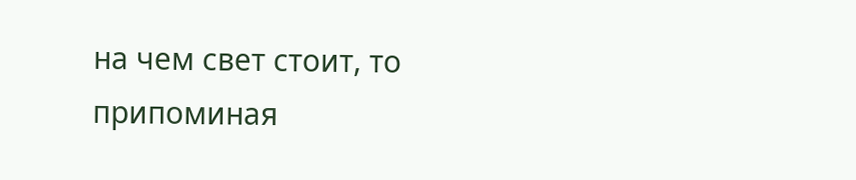на чем свет стоит, то припоминая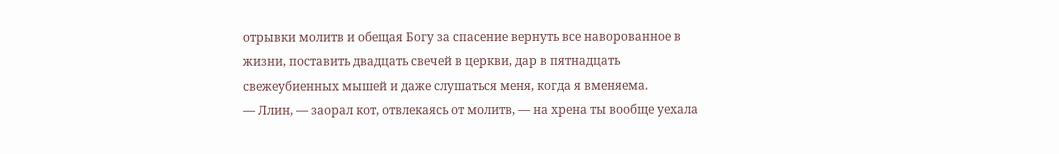отрывки молитв и обещая Богу за спасение вернуть все наворованное в жизни, поставить двадцать свечей в церкви, дар в пятнадцать свежеубиенных мышей и даже слушаться меня, когда я вменяема.
— Ллин, — заорал кот, отвлекаясь от молитв, — на хрена ты вообще уехала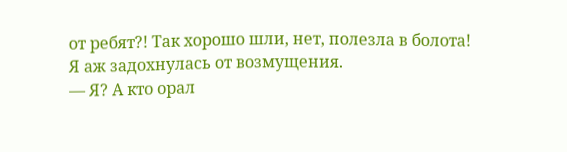от ребят?! Так хорошо шли, нет, полезла в болота!
Я аж задохнулась от возмущения.
— Я? А кто орал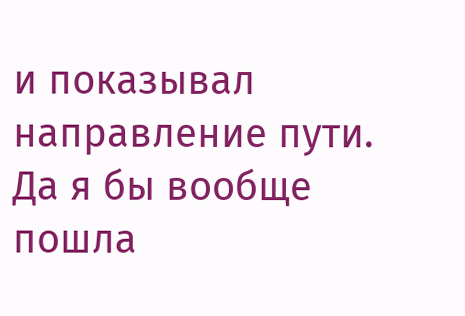и показывал направление пути. Да я бы вообще пошла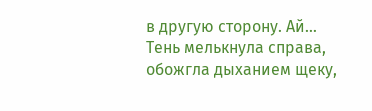в другую сторону. Ай…
Тень мелькнула справа, обожгла дыханием щеку,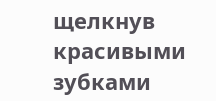щелкнув красивыми зубками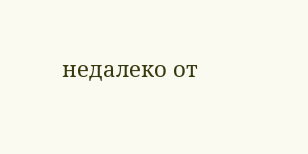недалеко от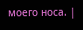моего носа. |